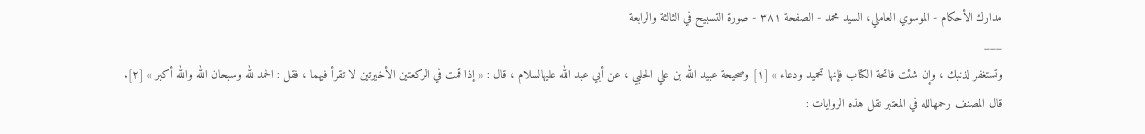مدارك الأحكام - الموسوي العاملي، السيد محمد - الصفحة ٣٨١ - صورة التسبيح في الثالثة والرابعة
___
وتستغفر لذنبك ، وإن شئت فاتحة الكتاب فإنها تحميد ودعاء » [١] وصحيحة عبيد الله بن علي الحلبي ، عن أبي عبد الله عليهالسلام ، قال : « إذا قمت في الركعتين الأخيرتين لا تقرأ فيهما ، فقل : الحمد لله وسبحان الله والله أكبر » [٢].
قال المصنف رحمهالله في المعتبر نقل هذه الروايات :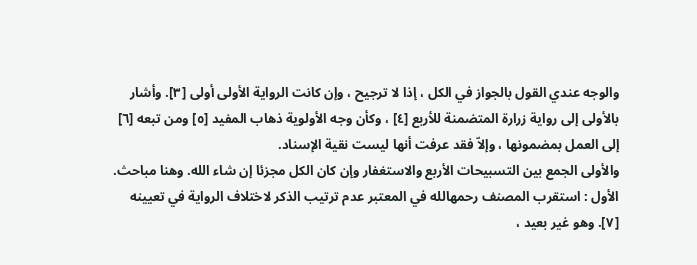والوجه عندي القول بالجواز في الكل ، إذا لا ترجيح ، وإن كانت الرواية الأولى أولى [٣]. وأشار بالأولى إلى رواية زرارة المتضمنة للأربع [٤] ، وكأن وجه الأولوية ذهاب المفيد [٥] ومن تبعه [٦] إلى العمل بمضمونها ، وإلاّ فقد عرفت أنها ليست نقية الإسناد.
والأولى الجمع بين التسبيحات الأربع والاستغفار وإن كان الكل مجزئا إن شاء الله. وهنا مباحث.
الأول : استقرب المصنف رحمهالله في المعتبر عدم ترتيب الذكر لاختلاف الرواية في تعيينه [٧]. وهو غير بعيد ،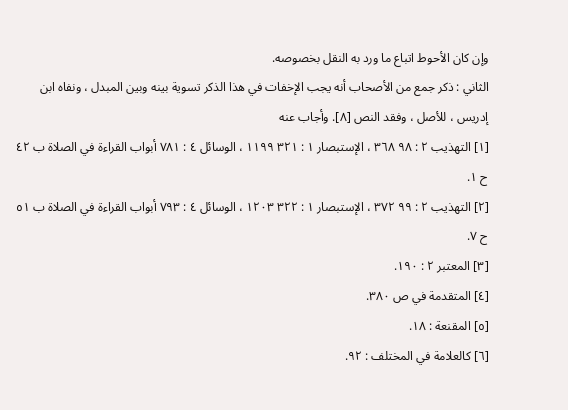وإن كان الأحوط اتباع ما ورد به النقل بخصوصه.
الثاني : ذكر جمع من الأصحاب أنه يجب الإخفات في هذا الذكر تسوية بينه وبين المبدل ، ونفاه ابن إدريس ، للأصل ، وفقد النص [٨]. وأجاب عنه
[١] التهذيب ٢ : ٩٨ ٣٦٨ ، الإستبصار ١ : ٣٢١ ١١٩٩ ، الوسائل ٤ : ٧٨١ أبواب القراءة في الصلاة ب ٤٢ ح ١.
[٢] التهذيب ٢ : ٩٩ ٣٧٢ ، الإستبصار ١ : ٣٢٢ ١٢٠٣ ، الوسائل ٤ : ٧٩٣ أبواب القراءة في الصلاة ب ٥١ ح ٧.
[٣] المعتبر ٢ : ١٩٠.
[٤] المتقدمة في ص ٣٨٠.
[٥] المقنعة : ١٨.
[٦] كالعلامة في المختلف : ٩٢.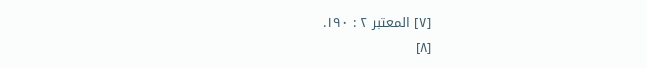[٧] المعتبر ٢ : ١٩٠.
[٨]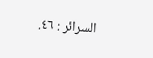السرائر : ٤٦.